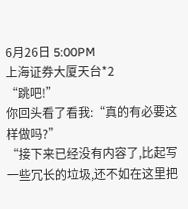6月26日 5:00PM
上海证券大厦天台*2
“跳吧!”
你回头看了看我:“真的有必要这样做吗?”
“接下来已经没有内容了,比起写一些冗长的垃圾,还不如在这里把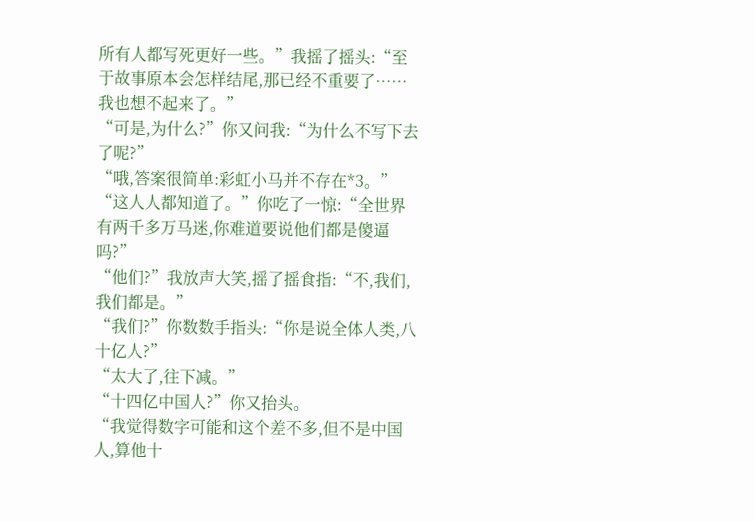所有人都写死更好一些。”我摇了摇头:“至于故事原本会怎样结尾,那已经不重要了……我也想不起来了。”
“可是,为什么?”你又问我:“为什么不写下去了呢?”
“哦,答案很简单:彩虹小马并不存在*3。”
“这人人都知道了。”你吃了一惊:“全世界有两千多万马迷,你难道要说他们都是傻逼吗?”
“他们?”我放声大笑,摇了摇食指:“不,我们,我们都是。”
“我们?”你数数手指头:“你是说全体人类,八十亿人?”
“太大了,往下减。”
“十四亿中国人?”你又抬头。
“我觉得数字可能和这个差不多,但不是中国人,算他十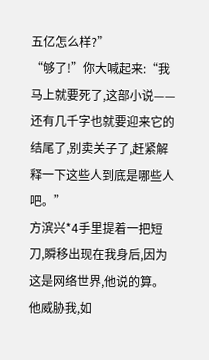五亿怎么样?”
“够了!”你大喊起来:“我马上就要死了,这部小说——还有几千字也就要迎来它的结尾了,别卖关子了,赶紧解释一下这些人到底是哪些人吧。”
方滨兴*4手里提着一把短刀,瞬移出现在我身后,因为这是网络世界,他说的算。他威胁我,如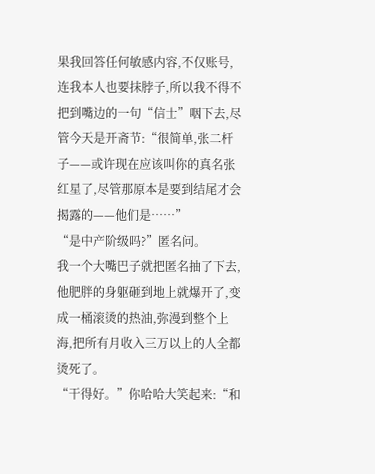果我回答任何敏感内容,不仅账号,连我本人也要抹脖子,所以我不得不把到嘴边的一句“信士”咽下去,尽管今天是开斋节:“很简单,张二杆子——或许现在应该叫你的真名张红星了,尽管那原本是要到结尾才会揭露的——他们是……”
“是中产阶级吗?”匿名问。
我一个大嘴巴子就把匿名抽了下去,他肥胖的身躯砸到地上就爆开了,变成一桶滚烫的热油,弥漫到整个上海,把所有月收入三万以上的人全都烫死了。
“干得好。”你哈哈大笑起来:“和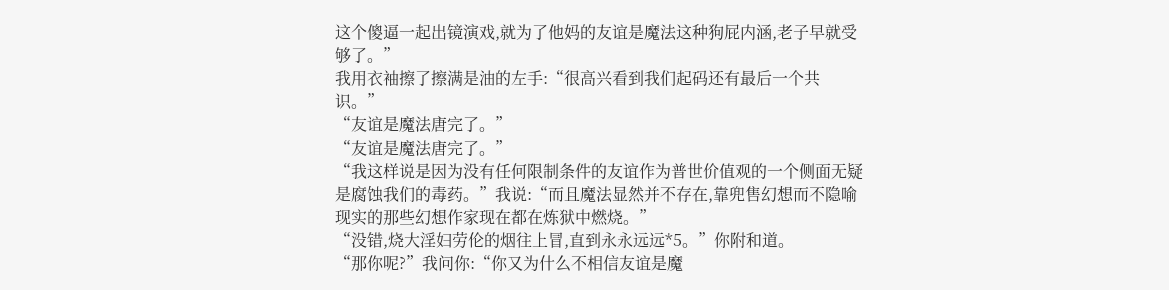这个傻逼一起出镜演戏,就为了他妈的友谊是魔法这种狗屁内涵,老子早就受够了。”
我用衣袖擦了擦满是油的左手:“很高兴看到我们起码还有最后一个共识。”
“友谊是魔法唐完了。”
“友谊是魔法唐完了。”
“我这样说是因为没有任何限制条件的友谊作为普世价值观的一个侧面无疑是腐蚀我们的毒药。”我说:“而且魔法显然并不存在,靠兜售幻想而不隐喻现实的那些幻想作家现在都在炼狱中燃烧。”
“没错,烧大淫妇劳伦的烟往上冒,直到永永远远*5。”你附和道。
“那你呢?”我问你:“你又为什么不相信友谊是魔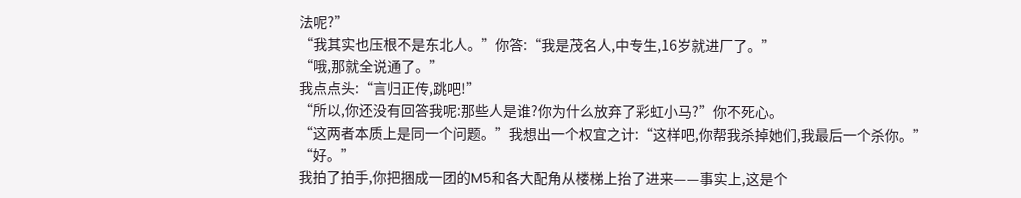法呢?”
“我其实也压根不是东北人。”你答:“我是茂名人,中专生,16岁就进厂了。”
“哦,那就全说通了。”
我点点头:“言归正传,跳吧!”
“所以,你还没有回答我呢:那些人是谁?你为什么放弃了彩虹小马?”你不死心。
“这两者本质上是同一个问题。”我想出一个权宜之计:“这样吧,你帮我杀掉她们,我最后一个杀你。”
“好。”
我拍了拍手,你把捆成一团的M5和各大配角从楼梯上抬了进来——事实上,这是个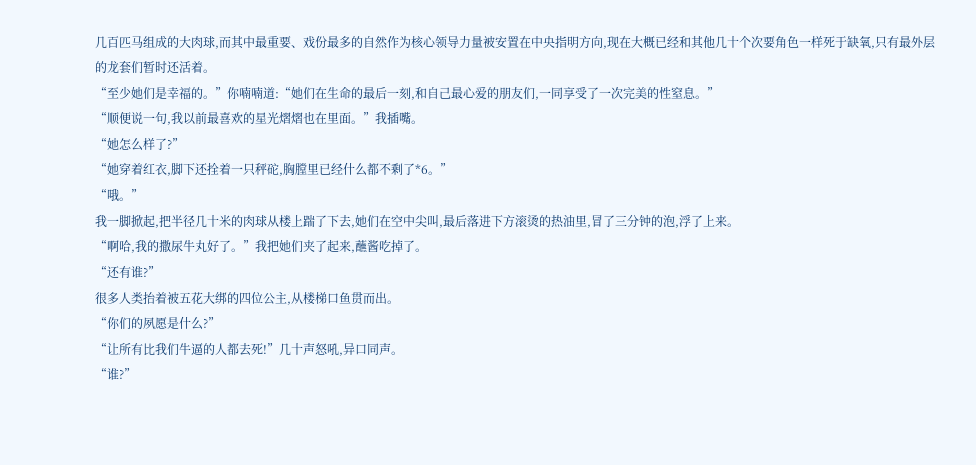几百匹马组成的大肉球,而其中最重要、戏份最多的自然作为核心领导力量被安置在中央指明方向,现在大概已经和其他几十个次要角色一样死于缺氧,只有最外层的龙套们暂时还活着。
“至少她们是幸福的。”你喃喃道:“她们在生命的最后一刻,和自己最心爱的朋友们,一同享受了一次完美的性窒息。”
“顺便说一句,我以前最喜欢的星光熠熠也在里面。”我插嘴。
“她怎么样了?”
“她穿着红衣,脚下还拴着一只秤砣,胸膛里已经什么都不剩了*6。”
“哦。”
我一脚掀起,把半径几十米的肉球从楼上踹了下去,她们在空中尖叫,最后落进下方滚烫的热油里,冒了三分钟的泡,浮了上来。
“啊哈,我的撒尿牛丸好了。”我把她们夹了起来,蘸酱吃掉了。
“还有谁?”
很多人类抬着被五花大绑的四位公主,从楼梯口鱼贯而出。
“你们的夙愿是什么?”
“让所有比我们牛逼的人都去死!”几十声怒吼,异口同声。
“谁?”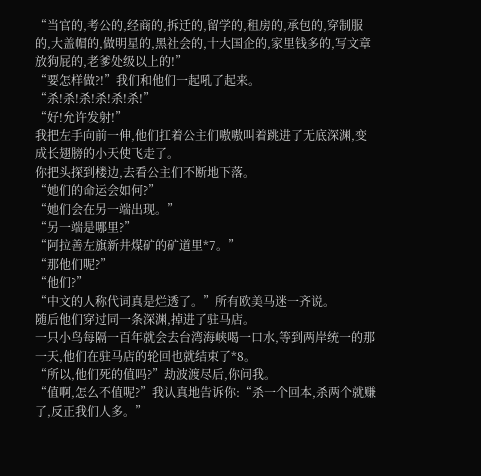“当官的,考公的,经商的,拆迁的,留学的,租房的,承包的,穿制服的,大盖帽的,做明星的,黑社会的,十大国企的,家里钱多的,写文章放狗屁的,老爹处级以上的!”
“要怎样做?!”我们和他们一起吼了起来。
“杀!杀!杀!杀!杀!杀!”
“好!允许发射!”
我把左手向前一伸,他们扛着公主们嗷嗷叫着跳进了无底深渊,变成长翅膀的小天使飞走了。
你把头探到楼边,去看公主们不断地下落。
“她们的命运会如何?”
“她们会在另一端出现。”
“另一端是哪里?”
“阿拉善左旗新井煤矿的矿道里*7。”
“那他们呢?”
“他们?”
“中文的人称代词真是烂透了。”所有欧美马迷一齐说。
随后他们穿过同一条深渊,掉进了驻马店。
一只小鸟每隔一百年就会去台湾海峡喝一口水,等到两岸统一的那一天,他们在驻马店的轮回也就结束了*8。
“所以,他们死的值吗?”劫波渡尽后,你问我。
“值啊,怎么不值呢?”我认真地告诉你:“杀一个回本,杀两个就赚了,反正我们人多。”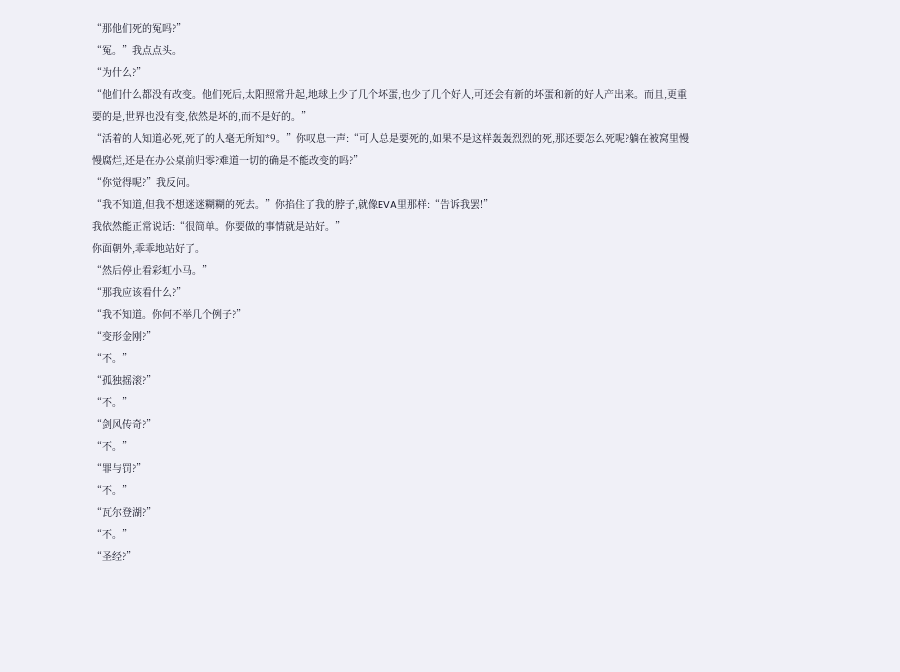“那他们死的冤吗?”
“冤。”我点点头。
“为什么?”
“他们什么都没有改变。他们死后,太阳照常升起,地球上少了几个坏蛋,也少了几个好人,可还会有新的坏蛋和新的好人产出来。而且,更重要的是,世界也没有变,依然是坏的,而不是好的。”
“活着的人知道必死,死了的人毫无所知*9。”你叹息一声:“可人总是要死的,如果不是这样轰轰烈烈的死,那还要怎么死呢?躺在被窝里慢慢腐烂,还是在办公桌前归零?难道一切的确是不能改变的吗?”
“你觉得呢?”我反问。
“我不知道,但我不想迷迷糊糊的死去。”你掐住了我的脖子,就像EVA里那样:“告诉我罢!”
我依然能正常说话:“很简单。你要做的事情就是站好。”
你面朝外,乖乖地站好了。
“然后停止看彩虹小马。”
“那我应该看什么?”
“我不知道。你何不举几个例子?”
“变形金刚?”
“不。”
“孤独摇滚?”
“不。”
“剑风传奇?”
“不。”
“罪与罚?”
“不。”
“瓦尔登湖?”
“不。”
“圣经?”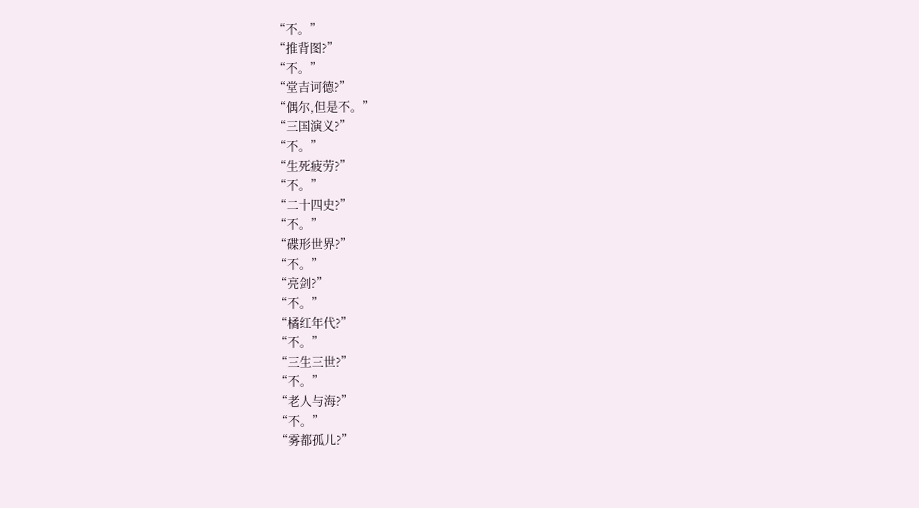“不。”
“推背图?”
“不。”
“堂吉诃德?”
“偶尔,但是不。”
“三国演义?”
“不。”
“生死疲劳?”
“不。”
“二十四史?”
“不。”
“碟形世界?”
“不。”
“亮剑?”
“不。”
“橘红年代?”
“不。”
“三生三世?”
“不。”
“老人与海?”
“不。”
“雾都孤儿?”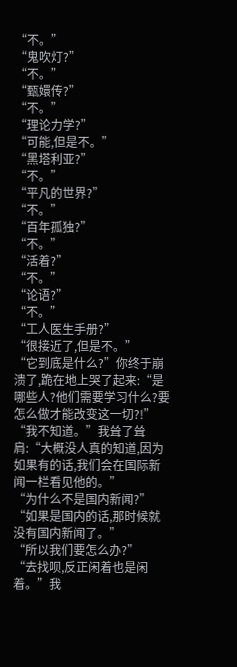“不。”
“鬼吹灯?”
“不。”
“甄嬛传?”
“不。”
“理论力学?”
“可能,但是不。”
“黑塔利亚?”
“不。”
“平凡的世界?”
“不。”
“百年孤独?”
“不。”
“活着?”
“不。”
“论语?”
“不。”
“工人医生手册?”
“很接近了,但是不。”
“它到底是什么?”你终于崩溃了,跪在地上哭了起来:“是哪些人?他们需要学习什么?要怎么做才能改变这一切?!”
“我不知道。”我耸了耸肩:“大概没人真的知道,因为如果有的话,我们会在国际新闻一栏看见他的。”
“为什么不是国内新闻?”
“如果是国内的话,那时候就没有国内新闻了。”
“所以我们要怎么办?”
“去找呗,反正闲着也是闲着。”我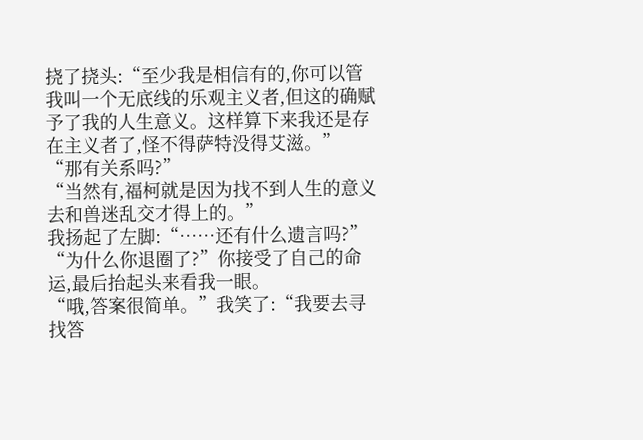挠了挠头:“至少我是相信有的,你可以管我叫一个无底线的乐观主义者,但这的确赋予了我的人生意义。这样算下来我还是存在主义者了,怪不得萨特没得艾滋。”
“那有关系吗?”
“当然有,福柯就是因为找不到人生的意义去和兽迷乱交才得上的。”
我扬起了左脚:“……还有什么遗言吗?”
“为什么你退圈了?”你接受了自己的命运,最后抬起头来看我一眼。
“哦,答案很简单。”我笑了:“我要去寻找答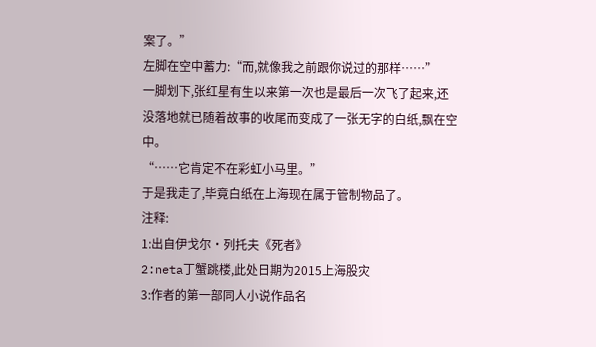案了。”
左脚在空中蓄力:“而,就像我之前跟你说过的那样……”
一脚划下,张红星有生以来第一次也是最后一次飞了起来,还没落地就已随着故事的收尾而变成了一张无字的白纸,飘在空中。
“……它肯定不在彩虹小马里。”
于是我走了,毕竟白纸在上海现在属于管制物品了。
注释:
1:出自伊戈尔·列托夫《死者》
2:neta丁蟹跳楼,此处日期为2015上海股灾
3:作者的第一部同人小说作品名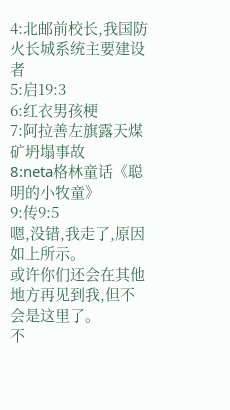4:北邮前校长,我国防火长城系统主要建设者
5:启19:3
6:红衣男孩梗
7:阿拉善左旗露天煤矿坍塌事故
8:neta格林童话《聪明的小牧童》
9:传9:5
嗯,没错,我走了,原因如上所示。
或许你们还会在其他地方再见到我,但不会是这里了。
不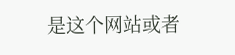是这个网站或者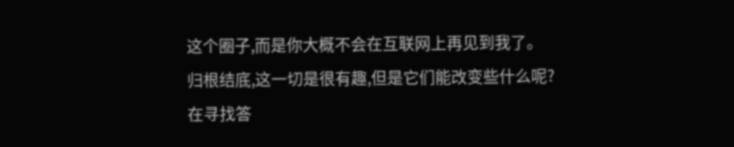这个圈子,而是你大概不会在互联网上再见到我了。
归根结底,这一切是很有趣,但是它们能改变些什么呢?
在寻找答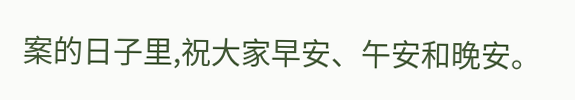案的日子里,祝大家早安、午安和晚安。